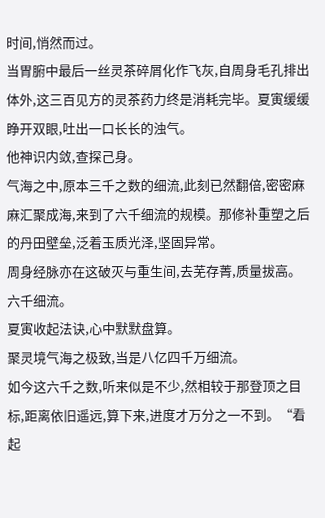时间,悄然而过。
当胃腑中最后一丝灵茶碎屑化作飞灰,自周身毛孔排出体外,这三百见方的灵茶药力终是消耗完毕。夏寅缓缓睁开双眼,吐出一口长长的浊气。
他神识内敛,查探己身。
气海之中,原本三千之数的细流,此刻已然翻倍,密密麻麻汇聚成海,来到了六千细流的规模。那修补重塑之后的丹田壁垒,泛着玉质光泽,坚固异常。
周身经脉亦在这破灭与重生间,去芜存菁,质量拔高。
六千细流。
夏寅收起法诀,心中默默盘算。
聚灵境气海之极致,当是八亿四千万细流。
如今这六千之数,听来似是不少,然相较于那登顶之目标,距离依旧遥远,算下来,进度才万分之一不到。“看起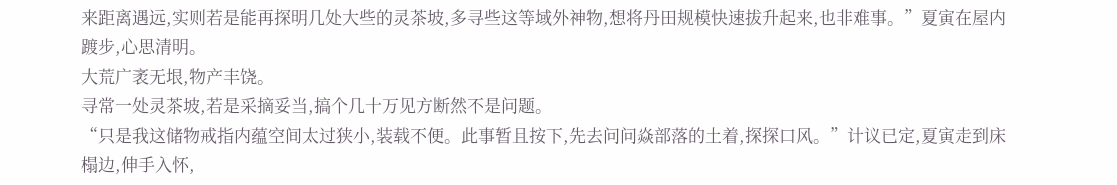来距离遇远,实则若是能再探明几处大些的灵茶坡,多寻些这等域外神物,想将丹田规模快速拔升起来,也非难事。”夏寅在屋内踱步,心思清明。
大荒广袤无垠,物产丰饶。
寻常一处灵茶坡,若是采摘妥当,搞个几十万见方断然不是问题。
“只是我这储物戒指内蕴空间太过狭小,装载不便。此事暂且按下,先去问问焱部落的土着,探探口风。”计议已定,夏寅走到床榻边,伸手入怀,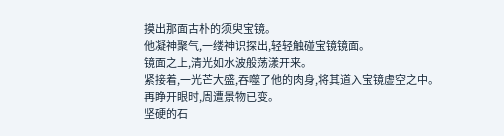摸出那面古朴的须臾宝镜。
他凝神聚气,一缕神识探出,轻轻触碰宝镜镜面。
镜面之上,清光如水波般荡漾开来。
紧接着,一光芒大盛,吞噬了他的肉身,将其道入宝镜虚空之中。
再睁开眼时,周遭景物已变。
坚硬的石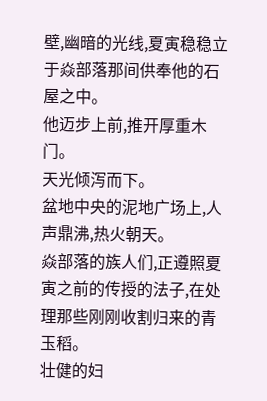壁,幽暗的光线,夏寅稳稳立于焱部落那间供奉他的石屋之中。
他迈步上前,推开厚重木门。
天光倾泻而下。
盆地中央的泥地广场上,人声鼎沸,热火朝天。
焱部落的族人们,正遵照夏寅之前的传授的法子,在处理那些刚刚收割归来的青玉稻。
壮健的妇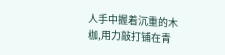人手中握着沉重的木枷,用力敲打铺在青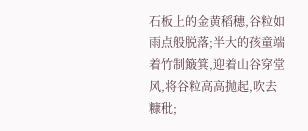石板上的金黄稻穗,谷粒如雨点般脱落;半大的孩童端着竹制簸箕,迎着山谷穿堂风,将谷粒高高抛起,吹去糠秕;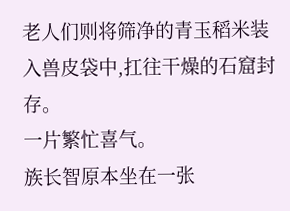老人们则将筛净的青玉稻米装入兽皮袋中,扛往干燥的石窟封存。
一片繁忙喜气。
族长智原本坐在一张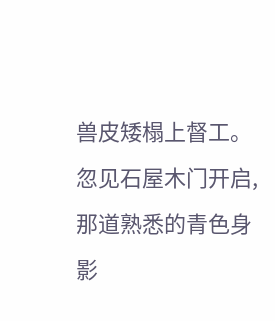兽皮矮榻上督工。
忽见石屋木门开启,那道熟悉的青色身影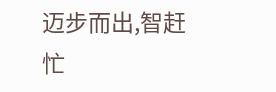迈步而出,智赶忙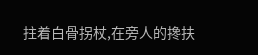拄着白骨拐杖,在旁人的搀扶